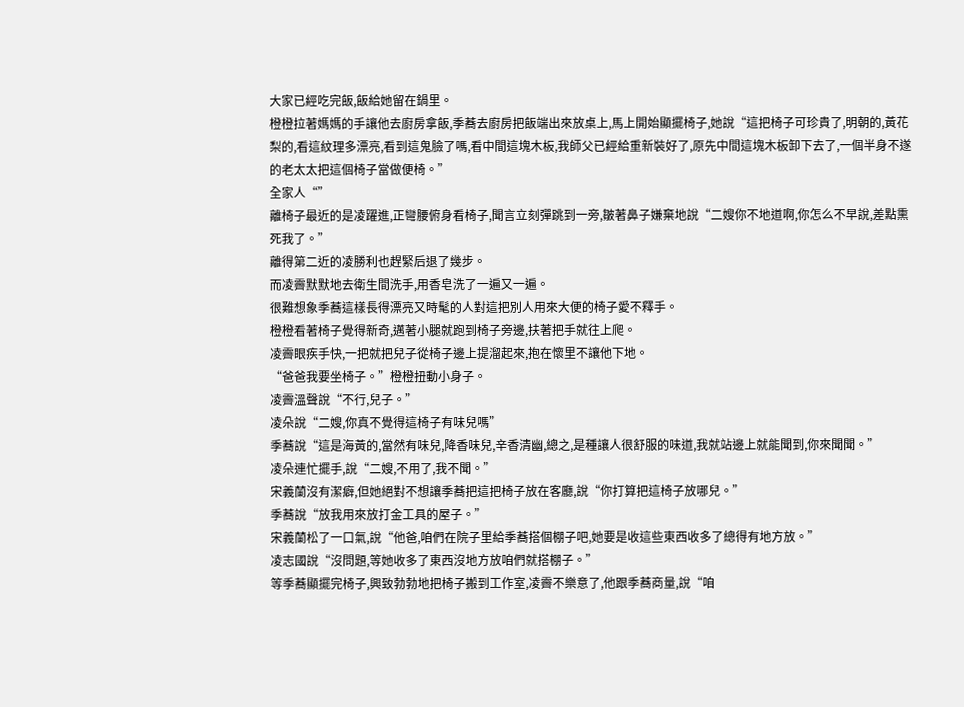大家已經吃完飯,飯給她留在鍋里。
橙橙拉著媽媽的手讓他去廚房拿飯,季蕎去廚房把飯端出來放桌上,馬上開始顯擺椅子,她說“這把椅子可珍貴了,明朝的,黃花梨的,看這紋理多漂亮,看到這鬼臉了嗎,看中間這塊木板,我師父已經給重新裝好了,原先中間這塊木板卸下去了,一個半身不遂的老太太把這個椅子當做便椅。”
全家人“”
離椅子最近的是凌躍進,正彎腰俯身看椅子,聞言立刻彈跳到一旁,皺著鼻子嫌棄地說“二嫂你不地道啊,你怎么不早說,差點熏死我了。”
離得第二近的凌勝利也趕緊后退了幾步。
而凌霽默默地去衛生間洗手,用香皂洗了一遍又一遍。
很難想象季蕎這樣長得漂亮又時髦的人對這把別人用來大便的椅子愛不釋手。
橙橙看著椅子覺得新奇,邁著小腿就跑到椅子旁邊,扶著把手就往上爬。
凌霽眼疾手快,一把就把兒子從椅子邊上提溜起來,抱在懷里不讓他下地。
“爸爸我要坐椅子。”橙橙扭動小身子。
凌霽溫聲說“不行,兒子。”
凌朵說“二嫂,你真不覺得這椅子有味兒嗎”
季蕎說“這是海黃的,當然有味兒,降香味兒,辛香清幽,總之,是種讓人很舒服的味道,我就站邊上就能聞到,你來聞聞。”
凌朵連忙擺手,說“二嫂,不用了,我不聞。”
宋義蘭沒有潔癖,但她絕對不想讓季蕎把這把椅子放在客廳,說“你打算把這椅子放哪兒。”
季蕎說“放我用來放打金工具的屋子。”
宋義蘭松了一口氣,說“他爸,咱們在院子里給季蕎搭個棚子吧,她要是收這些東西收多了總得有地方放。”
凌志國說“沒問題,等她收多了東西沒地方放咱們就搭棚子。”
等季蕎顯擺完椅子,興致勃勃地把椅子搬到工作室,凌霽不樂意了,他跟季蕎商量,說“咱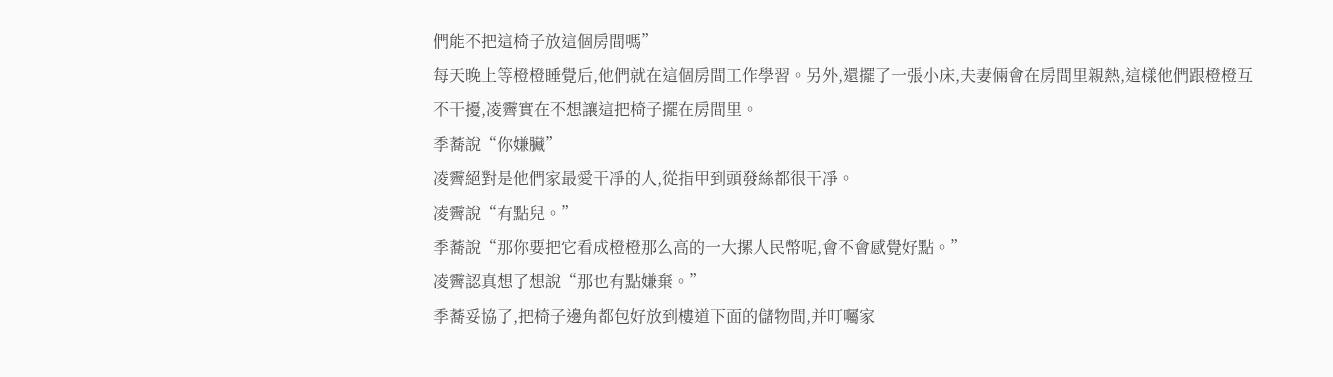們能不把這椅子放這個房間嗎”
每天晚上等橙橙睡覺后,他們就在這個房間工作學習。另外,還擺了一張小床,夫妻倆會在房間里親熱,這樣他們跟橙橙互不干擾,凌霽實在不想讓這把椅子擺在房間里。
季蕎說“你嫌臟”
凌霽絕對是他們家最愛干凈的人,從指甲到頭發絲都很干凈。
凌霽說“有點兒。”
季蕎說“那你要把它看成橙橙那么高的一大摞人民幣呢,會不會感覺好點。”
凌霽認真想了想說“那也有點嫌棄。”
季蕎妥協了,把椅子邊角都包好放到樓道下面的儲物間,并叮囑家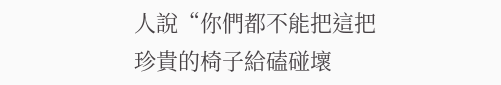人說“你們都不能把這把珍貴的椅子給磕碰壞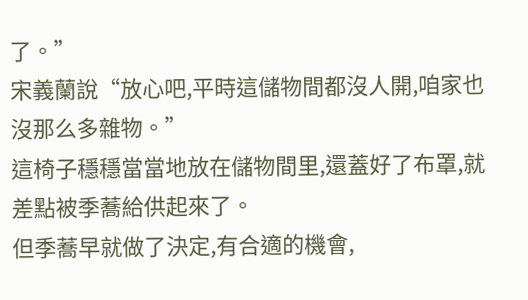了。”
宋義蘭說“放心吧,平時這儲物間都沒人開,咱家也沒那么多雜物。”
這椅子穩穩當當地放在儲物間里,還蓋好了布罩,就差點被季蕎給供起來了。
但季蕎早就做了決定,有合適的機會,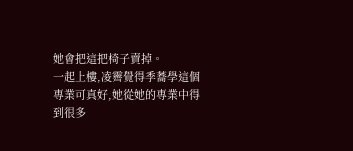她會把這把椅子賣掉。
一起上樓,凌霽覺得季蕎學這個專業可真好,她從她的專業中得到很多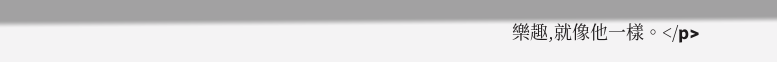樂趣,就像他一樣。</p>